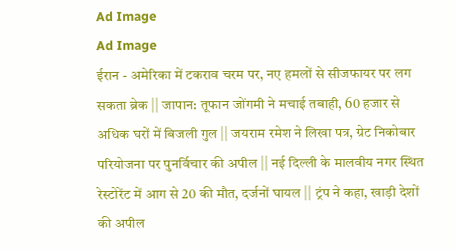Ad Image
Ad Image
ईरान - अमेरिका में टकराव चरम पर, नए हमलों से सीजफायर पर लग सकता ब्रेक || जापान: तूफान जोंगमी ने मचाई तबाही, 60 हजार से अधिक घरों में बिजली गुल || जयराम रमेश ने लिखा पत्र, ग्रेट निकोबार परियोजना पर पुनर्विचार की अपील || नई दिल्ली के मालवीय नगर स्थित रेस्टोरेंट में आग से 20 की मौत, दर्जनों घायल || ट्रंप ने कहा, खाड़ी देशों की अपील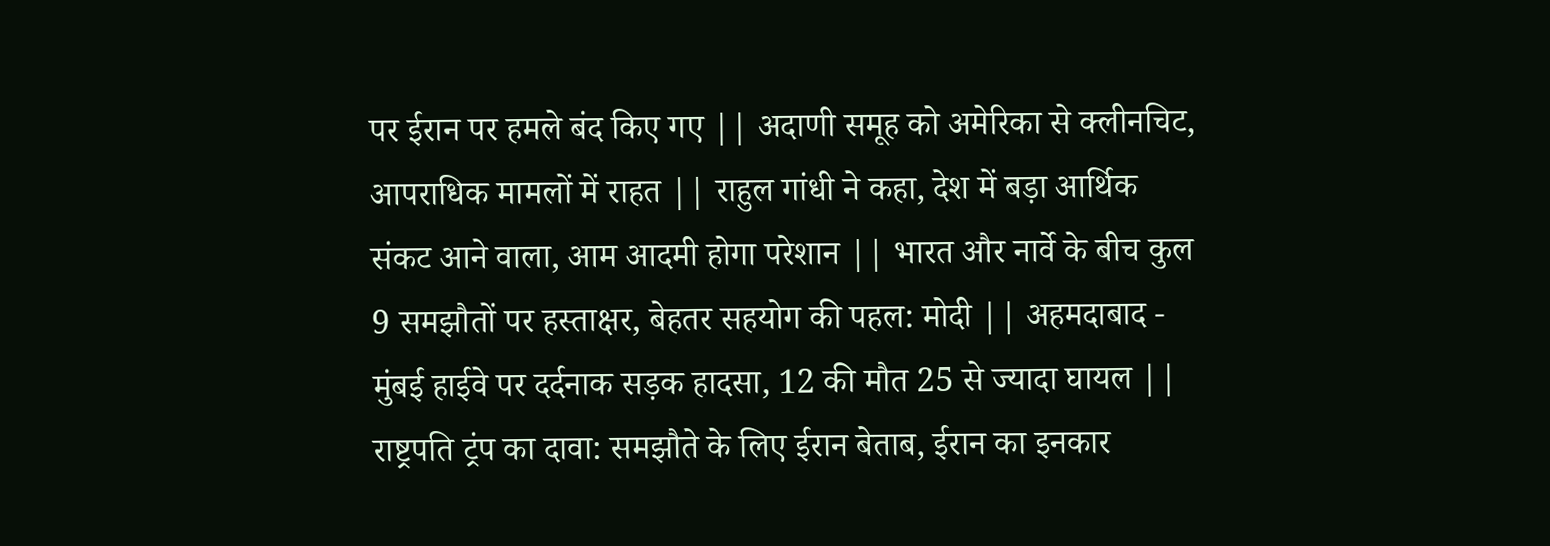पर ईरान पर हमले बंद किए गए || अदाणी समूह को अमेरिका से क्लीनचिट, आपराधिक मामलों में राहत || राहुल गांधी ने कहा, देश में बड़ा आर्थिक संकट आने वाला, आम आदमी होगा परेशान || भारत और नार्वे के बीच कुल 9 समझौतों पर हस्ताक्षर, बेहतर सहयोग की पहल: मोदी || अहमदाबाद - मुंबई हाईवे पर दर्दनाक सड़क हादसा, 12 की मौत 25 से ज्यादा घायल || राष्ट्रपति ट्रंप का दावा: समझौते के लिए ईरान बेताब, ईरान का इनकार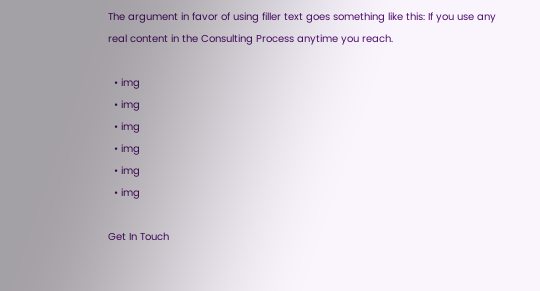The argument in favor of using filler text goes something like this: If you use any real content in the Consulting Process anytime you reach.

  • img
  • img
  • img
  • img
  • img
  • img

Get In Touch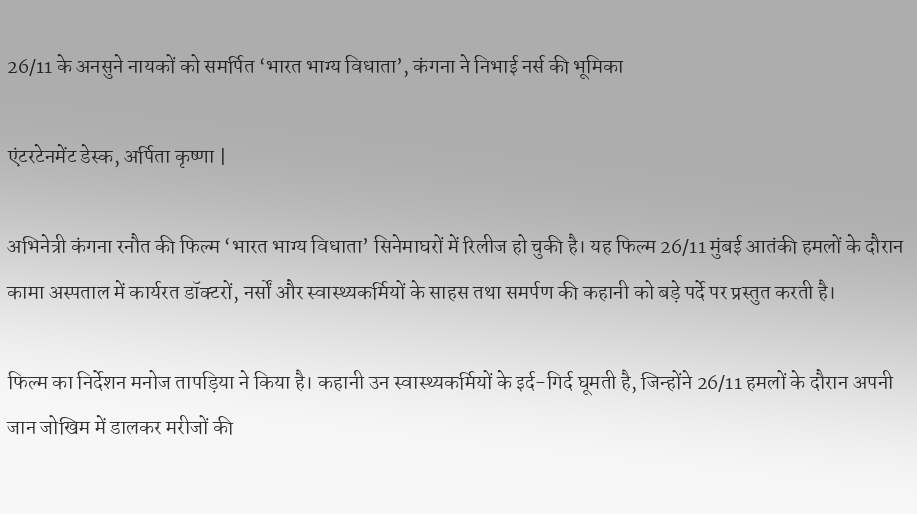26/11 के अनसुने नायकों को समर्पित ‘भारत भाग्य विधाता’, कंगना ने निभाई नर्स की भूमिका

एंटरटेनमेंट डेस्क, अर्पिता कृष्णा |

अभिनेत्री कंगना रनौत की फिल्म ‘भारत भाग्य विधाता’ सिनेमाघरों में रिलीज हो चुकी है। यह फिल्म 26/11 मुंबई आतंकी हमलों के दौरान कामा अस्पताल में कार्यरत डॉक्टरों, नर्सों और स्वास्थ्यकर्मियों के साहस तथा समर्पण की कहानी को बड़े पर्दे पर प्रस्तुत करती है।

फिल्म का निर्देशन मनोज तापड़िया ने किया है। कहानी उन स्वास्थ्यकर्मियों के इर्द-गिर्द घूमती है, जिन्होंने 26/11 हमलों के दौरान अपनी जान जोखिम में डालकर मरीजों की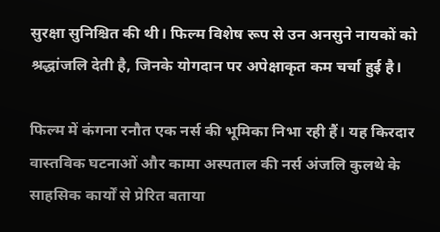सुरक्षा सुनिश्चित की थी। फिल्म विशेष रूप से उन अनसुने नायकों को श्रद्धांजलि देती है, जिनके योगदान पर अपेक्षाकृत कम चर्चा हुई है।

फिल्म में कंगना रनौत एक नर्स की भूमिका निभा रही हैं। यह किरदार वास्तविक घटनाओं और कामा अस्पताल की नर्स अंजलि कुलथे के साहसिक कार्यों से प्रेरित बताया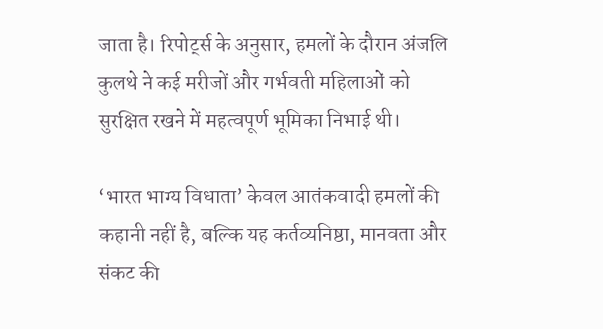जाता है। रिपोर्ट्स के अनुसार, हमलों के दौरान अंजलि कुलथे ने कई मरीजों और गर्भवती महिलाओं को सुरक्षित रखने में महत्वपूर्ण भूमिका निभाई थी।

‘भारत भाग्य विधाता’ केवल आतंकवादी हमलों की कहानी नहीं है, बल्कि यह कर्तव्यनिष्ठा, मानवता और संकट की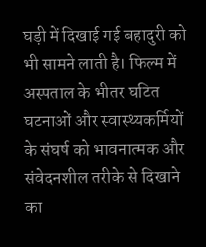घड़ी में दिखाई गई बहादुरी को भी सामने लाती है। फिल्म में अस्पताल के भीतर घटित घटनाओं और स्वास्थ्यकर्मियों के संघर्ष को भावनात्मक और संवेदनशील तरीके से दिखाने का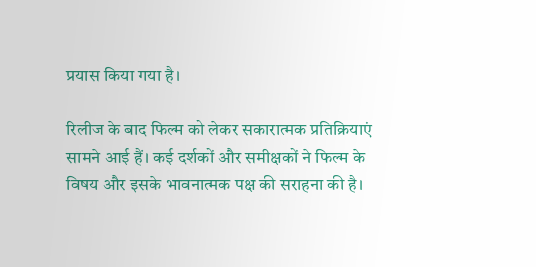प्रयास किया गया है।

रिलीज के बाद फिल्म को लेकर सकारात्मक प्रतिक्रियाएं सामने आई हैं। कई दर्शकों और समीक्षकों ने फिल्म के विषय और इसके भावनात्मक पक्ष की सराहना की है।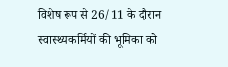विशेष रूप से 26/11 के दौरान स्वास्थ्यकर्मियों की भूमिका को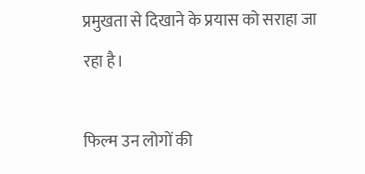प्रमुखता से दिखाने के प्रयास को सराहा जा रहा है।

फिल्म उन लोगों की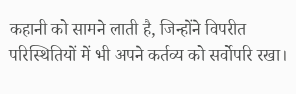कहानी को सामने लाती है, जिन्होंने विपरीत परिस्थितियों में भी अपने कर्तव्य को सर्वोपरि रखा।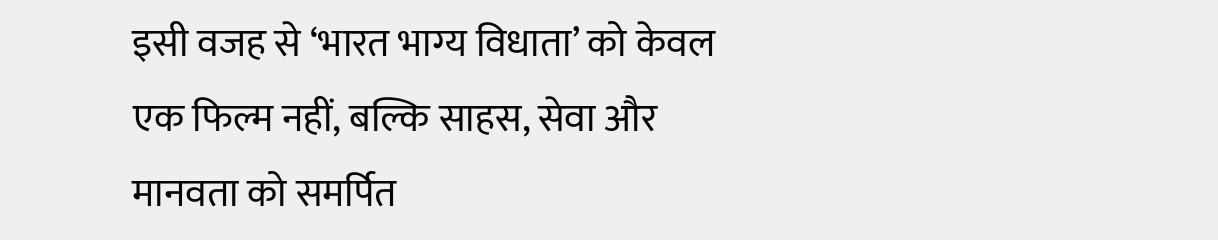इसी वजह से ‘भारत भाग्य विधाता’ को केवल एक फिल्म नहीं, बल्कि साहस, सेवा और मानवता को समर्पित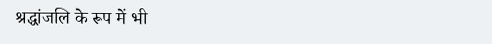श्रद्धांजलि के रूप में भी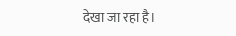देखा जा रहा है।